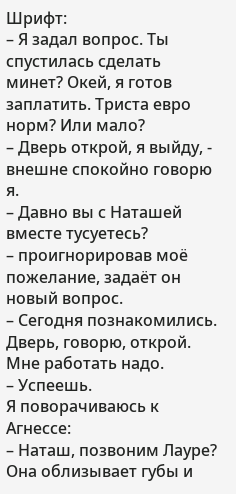Шрифт:
– Я задал вопрос. Ты спустилась сделать минет? Окей, я готов заплатить. Триста евро норм? Или мало?
– Дверь открой, я выйду, - внешне спокойно говорю я.
– Давно вы с Наташей вместе тусуетесь?
– проигнорировав моё пожелание, задаёт он новый вопрос.
– Сегодня познакомились. Дверь, говорю, открой. Мне работать надо.
– Успеешь.
Я поворачиваюсь к Агнессе:
– Наташ, позвоним Лауре?
Она облизывает губы и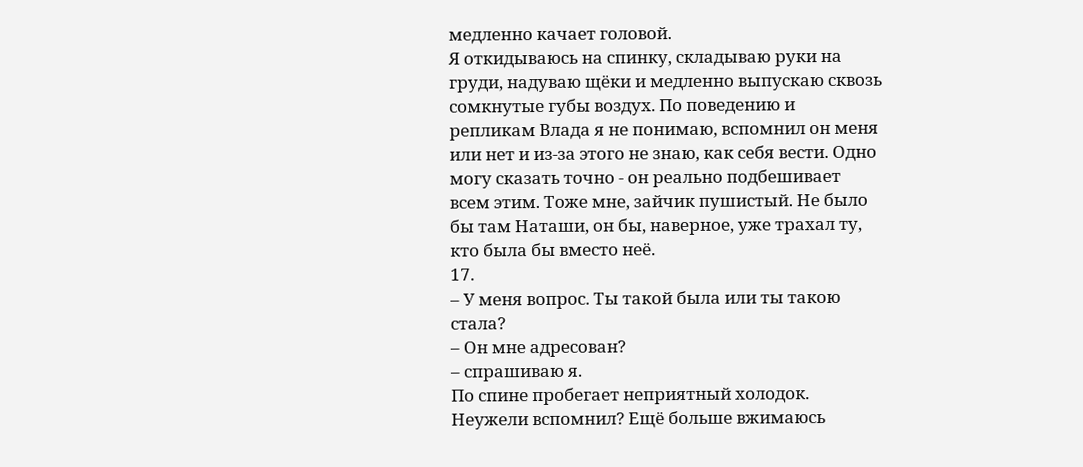медленно качает головой.
Я откидываюсь на спинку, складываю руки на груди, надуваю щёки и медленно выпускаю сквозь сомкнутые губы воздух. По поведению и репликам Влада я не понимаю, вспомнил он меня или нет и из-за этого не знаю, как себя вести. Одно могу сказать точно - он реально подбешивает всем этим. Тоже мне, зайчик пушистый. Не было бы там Наташи, он бы, наверное, уже трахал ту, кто была бы вместо неё.
17.
– У меня вопрос. Ты такой была или ты такою стала?
– Он мне адресован?
– спрашиваю я.
По спине пробегает неприятный холодок. Неужели вспомнил? Ещё больше вжимаюсь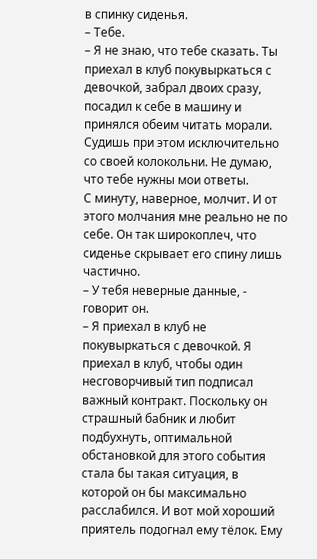в спинку сиденья.
– Тебе.
– Я не знаю, что тебе сказать. Ты приехал в клуб покувыркаться с девочкой, забрал двоих сразу, посадил к себе в машину и принялся обеим читать морали. Судишь при этом исключительно со своей колокольни. Не думаю, что тебе нужны мои ответы.
С минуту, наверное, молчит. И от этого молчания мне реально не по себе. Он так широкоплеч, что сиденье скрывает его спину лишь частично.
– У тебя неверные данные, - говорит он.
– Я приехал в клуб не покувыркаться с девочкой. Я приехал в клуб, чтобы один несговорчивый тип подписал важный контракт. Поскольку он страшный бабник и любит подбухнуть, оптимальной обстановкой для этого события стала бы такая ситуация, в которой он бы максимально расслабился. И вот мой хороший приятель подогнал ему тёлок. Ему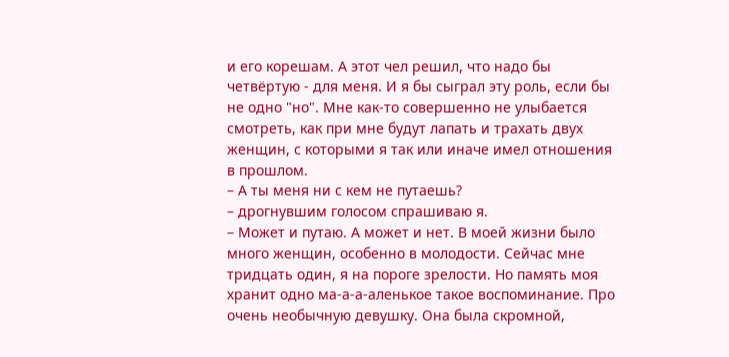и его корешам. А этот чел решил, что надо бы четвёртую - для меня. И я бы сыграл эту роль, если бы не одно "но". Мне как-то совершенно не улыбается смотреть, как при мне будут лапать и трахать двух женщин, с которыми я так или иначе имел отношения в прошлом.
– А ты меня ни с кем не путаешь?
– дрогнувшим голосом спрашиваю я.
– Может и путаю. А может и нет. В моей жизни было много женщин, особенно в молодости. Сейчас мне тридцать один, я на пороге зрелости. Но память моя хранит одно ма-а-а-аленькое такое воспоминание. Про очень необычную девушку. Она была скромной,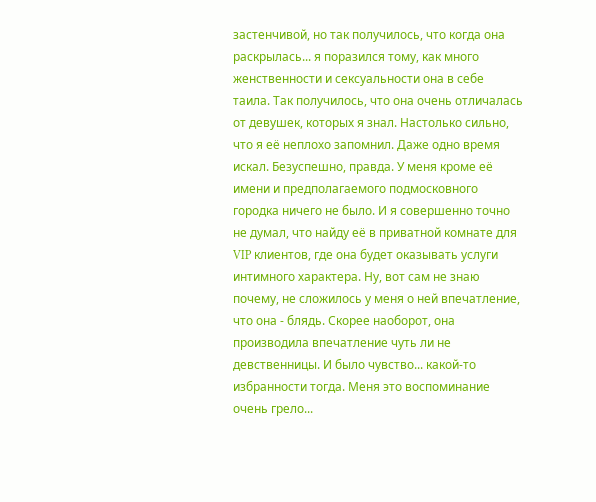застенчивой, но так получилось, что когда она раскрылась... я поразился тому, как много женственности и сексуальности она в себе таила. Так получилось, что она очень отличалась от девушек, которых я знал. Настолько сильно, что я её неплохо запомнил. Даже одно время искал. Безуспешно, правда. У меня кроме её имени и предполагаемого подмосковного городка ничего не было. И я совершенно точно не думал, что найду её в приватной комнате для VIP клиентов, где она будет оказывать услуги интимного характера. Ну, вот сам не знаю почему, не сложилось у меня о ней впечатление, что она - блядь. Скорее наоборот, она производила впечатление чуть ли не девственницы. И было чувство... какой-то избранности тогда. Меня это воспоминание очень грело...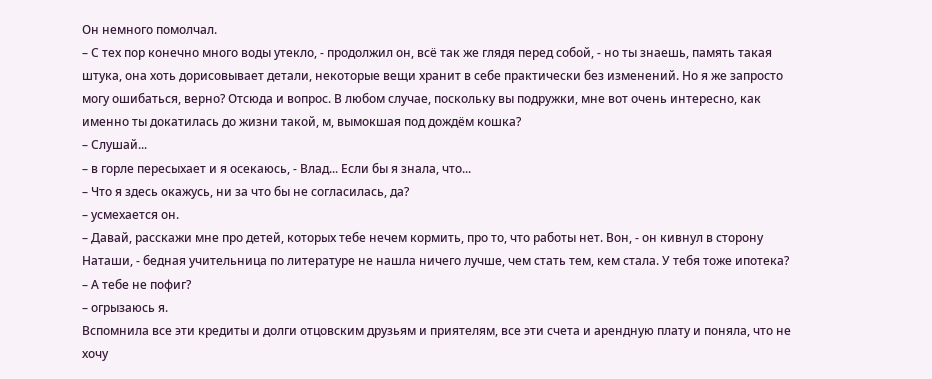Он немного помолчал.
– С тех пор конечно много воды утекло, - продолжил он, всё так же глядя перед собой, - но ты знаешь, память такая штука, она хоть дорисовывает детали, некоторые вещи хранит в себе практически без изменений. Но я же запросто могу ошибаться, верно? Отсюда и вопрос. В любом случае, поскольку вы подружки, мне вот очень интересно, как именно ты докатилась до жизни такой, м, вымокшая под дождём кошка?
– Слушай...
– в горле пересыхает и я осекаюсь, - Влад... Если бы я знала, что...
– Что я здесь окажусь, ни за что бы не согласилась, да?
– усмехается он.
– Давай, расскажи мне про детей, которых тебе нечем кормить, про то, что работы нет. Вон, - он кивнул в сторону Наташи, - бедная учительница по литературе не нашла ничего лучше, чем стать тем, кем стала. У тебя тоже ипотека?
– А тебе не пофиг?
– огрызаюсь я.
Вспомнила все эти кредиты и долги отцовским друзьям и приятелям, все эти счета и арендную плату и поняла, что не хочу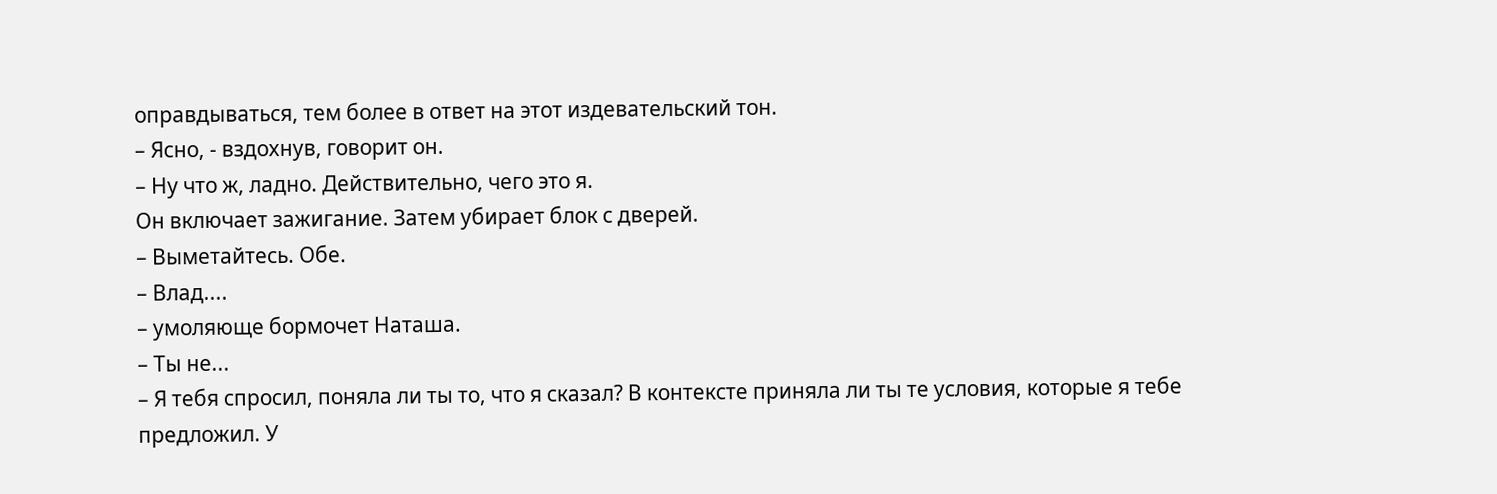оправдываться, тем более в ответ на этот издевательский тон.
– Ясно, - вздохнув, говорит он.
– Ну что ж, ладно. Действительно, чего это я.
Он включает зажигание. Затем убирает блок с дверей.
– Выметайтесь. Обе.
– Влад....
– умоляюще бормочет Наташа.
– Ты не...
– Я тебя спросил, поняла ли ты то, что я сказал? В контексте приняла ли ты те условия, которые я тебе предложил. У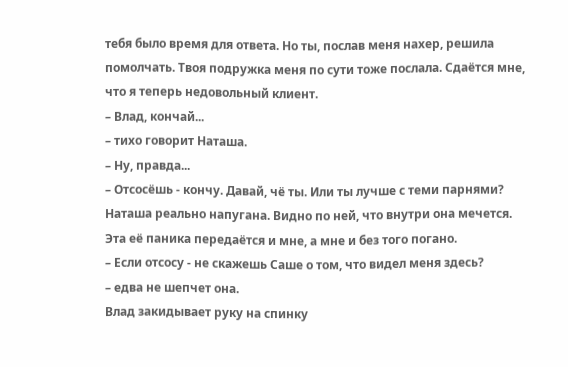тебя было время для ответа. Но ты, послав меня нахер, решила помолчать. Твоя подружка меня по сути тоже послала. Сдаётся мне, что я теперь недовольный клиент.
– Влад, кончай...
– тихо говорит Наташа.
– Ну, правда...
– Отсосёшь - кончу. Давай, чё ты. Или ты лучше с теми парнями?
Наташа реально напугана. Видно по ней, что внутри она мечется. Эта её паника передаётся и мне, а мне и без того погано.
– Если отсосу - не скажешь Саше о том, что видел меня здесь?
– едва не шепчет она.
Влад закидывает руку на спинку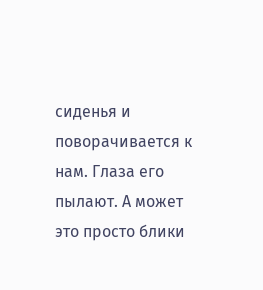сиденья и поворачивается к нам. Глаза его пылают. А может это просто блики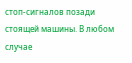стоп-сигналов позади стоящей машины. В любом случае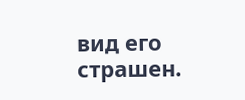вид его страшен.